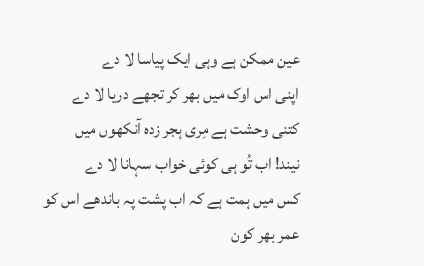عین ممکن ہے وہی ایک پیاسا لا دے
اپنی اس اوک میں بھر کر تجھے دریا لا دے
کتنی وحشت ہے مِری ہجر زدہ آنکھوں میں
نیند! اب تُو ہی کوئی خواب سہانا لا دے
کس میں ہمت ہے کہ اب پشت پہ باندھے اس کو
عمر بھر کون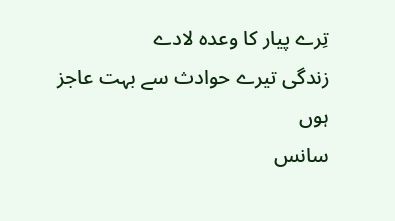تِرے پیار کا وعدہ لادے
زندگی تیرے حوادث سے بہت عاجز ہوں
سانس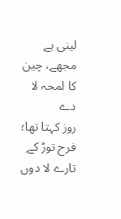لینی ہے مجھے، چین کا لمحہ لا دے
روز کہتا تها؛ فرح توڑ کے تارے لا دوں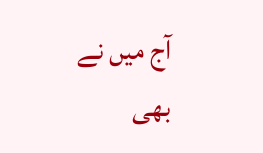آج میں نے بھی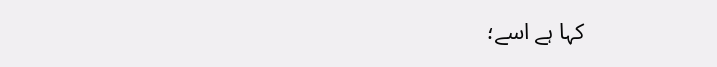کہا ہے اسے؛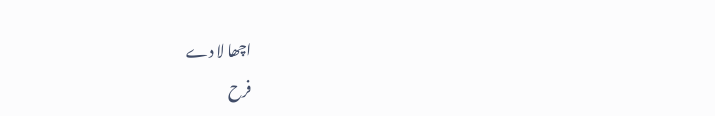اچھا لا دے
فرح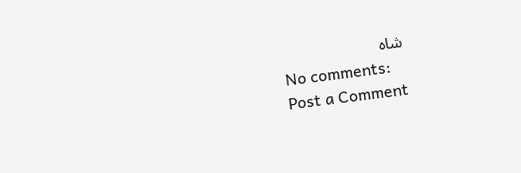شاہ
No comments:
Post a Comment